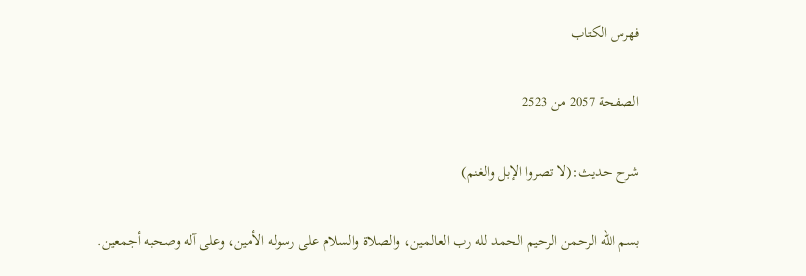فهرس الكتاب

الصفحة 2057 من 2523

شرح حديث:(لا تصروا الإبل والغنم)

بسم الله الرحمن الرحيم الحمد لله رب العالمين، والصلاة والسلام على رسوله الأمين، وعلى آله وصحبه أجمعين.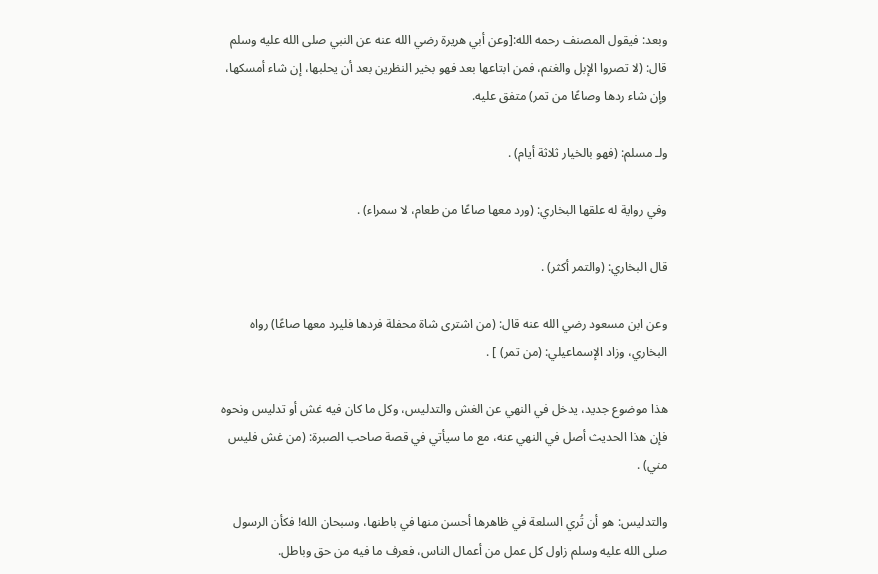وبعد: فيقول المصنف رحمه الله:[وعن أبي هريرة رضي الله عنه عن النبي صلى الله عليه وسلم قال: (لا تصروا الإبل والغنم، فمن ابتاعها بعد فهو بخير النظرين بعد أن يحلبها، إن شاء أمسكها، وإن شاء ردها وصاعًا من تمر) متفق عليه.

ولـ مسلم: (فهو بالخيار ثلاثة أيام) .

وفي رواية له علقها البخاري: (ورد معها صاعًا من طعام، لا سمراء) .

قال البخاري: (والتمر أكثر) .

وعن ابن مسعود رضي الله عنه قال: (من اشترى شاة محفلة فردها فليرد معها صاعًا) رواه البخاري، وزاد الإسماعيلي: (من تمر) ] .

هذا موضوع جديد، يدخل في النهي عن الغش والتدليس، وكل ما كان فيه غش أو تدليس ونحوه فإن هذا الحديث أصل في النهي عنه، مع ما سيأتي في قصة صاحب الصبرة: (من غش فليس مني) .

والتدليس: هو أن تُري السلعة في ظاهرها أحسن منها في باطنها، وسبحان الله! فكأن الرسول صلى الله عليه وسلم زاول كل عمل من أعمال الناس، فعرف ما فيه من حق وباطل.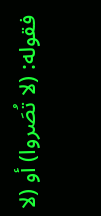فقوله: (لا تُصَروا) أو (لا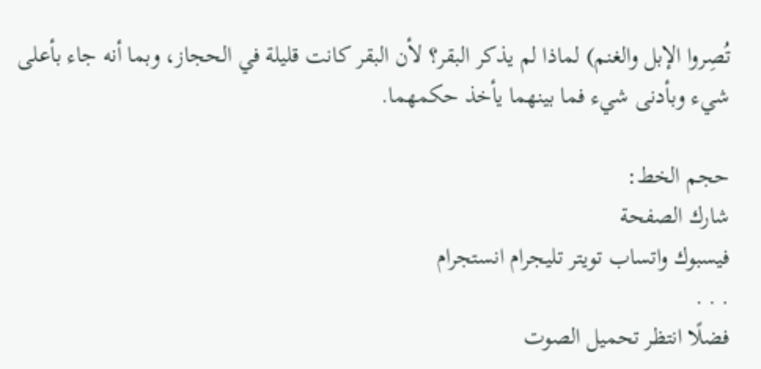تُصِروا الإبل والغنم) لماذا لم يذكر البقر؟ لأن البقر كانت قليلة في الحجاز، وبما أنه جاء بأعلى شيء وبأدنى شيء فما بينهما يأخذ حكمهما.

حجم الخط:
شارك الصفحة
فيسبوك واتساب تويتر تليجرام انستجرام
. . .
فضلًا انتظر تحميل الصوت